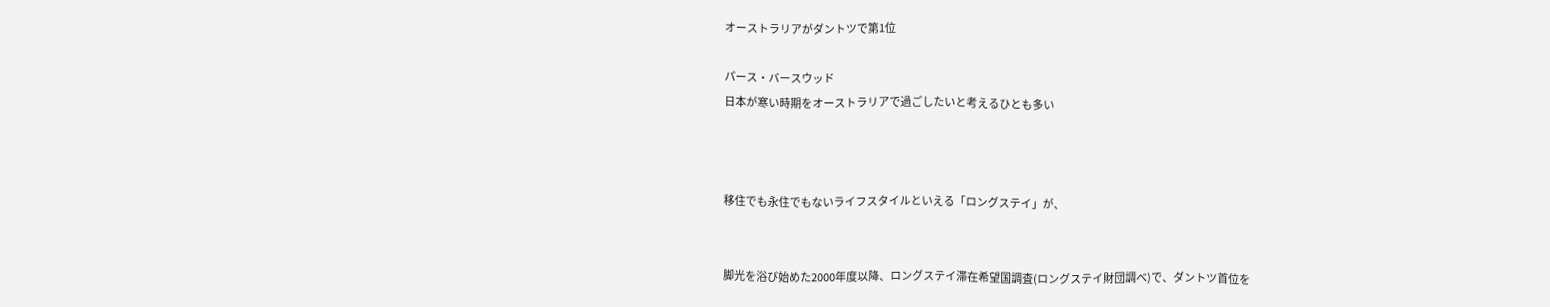オーストラリアがダントツで第1位

パース・バースウッド
日本が寒い時期をオーストラリアで過ごしたいと考えるひとも多い



移住でも永住でもないライフスタイルといえる「ロングステイ」が、


脚光を浴び始めた2000年度以降、ロングステイ滞在希望国調査(ロングステイ財団調べ)で、ダントツ首位を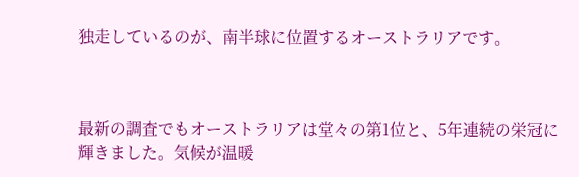独走しているのが、南半球に位置するオーストラリアです。



最新の調査でもオーストラリアは堂々の第1位と、5年連続の栄冠に輝きました。気候が温暖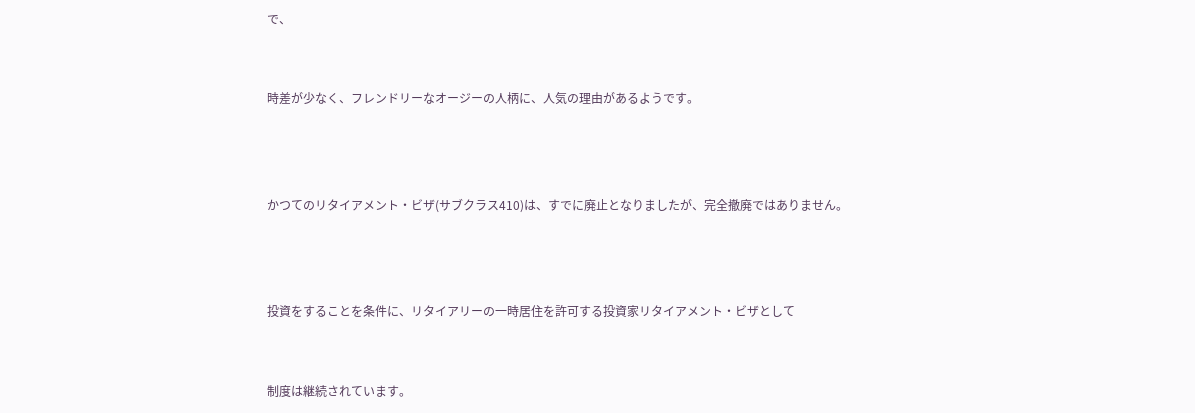で、


時差が少なく、フレンドリーなオージーの人柄に、人気の理由があるようです。



かつてのリタイアメント・ビザ(サブクラス410)は、すでに廃止となりましたが、完全撤廃ではありません。



投資をすることを条件に、リタイアリーの一時居住を許可する投資家リタイアメント・ビザとして


制度は継続されています。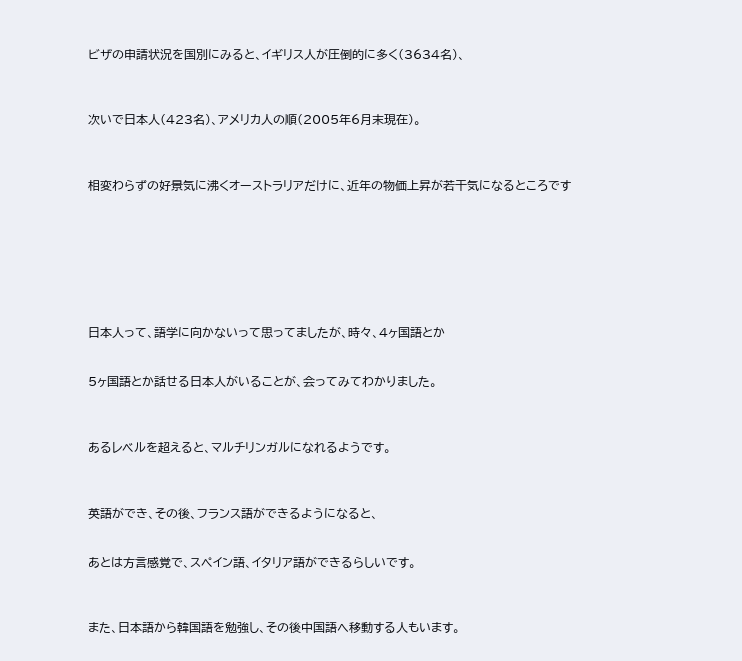ビザの申請状況を国別にみると、イギリス人が圧倒的に多く(3634名)、



次いで日本人(423名)、アメリカ人の順(2005年6月末現在)。



相変わらずの好景気に沸くオーストラリアだけに、近年の物価上昇が若干気になるところです








日本人って、語学に向かないって思ってましたが、時々、4ヶ国語とか


5ヶ国語とか話せる日本人がいることが、会ってみてわかりました。



あるレベルを超えると、マルチリンガルになれるようです。



英語ができ、その後、フランス語ができるようになると、


あとは方言感覚で、スペイン語、イタリア語ができるらしいです。



また、日本語から韓国語を勉強し、その後中国語へ移動する人もいます。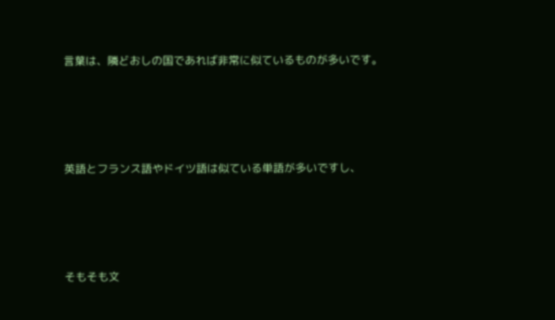言葉は、隣どおしの国であれば非常に似ているものが多いです。




英語とフランス語やドイツ語は似ている単語が多いですし、




そもそも文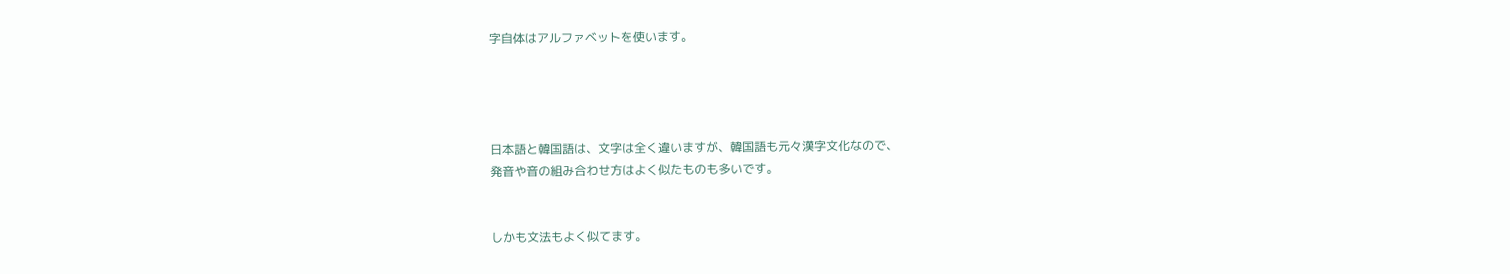字自体はアルファベットを使います。




日本語と韓国語は、文字は全く違いますが、韓国語も元々漢字文化なので、
発音や音の組み合わせ方はよく似たものも多いです。


しかも文法もよく似てます。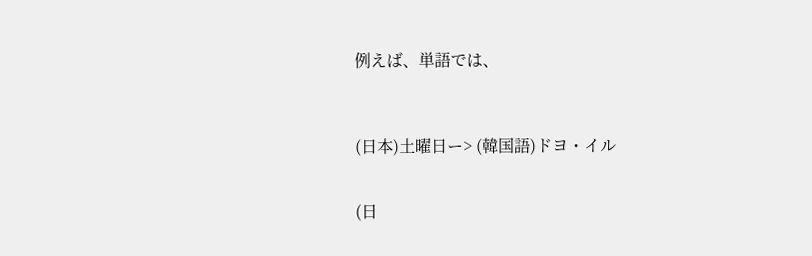例えば、単語では、



(日本)土曜日ー> (韓国語)ドヨ・イル


(日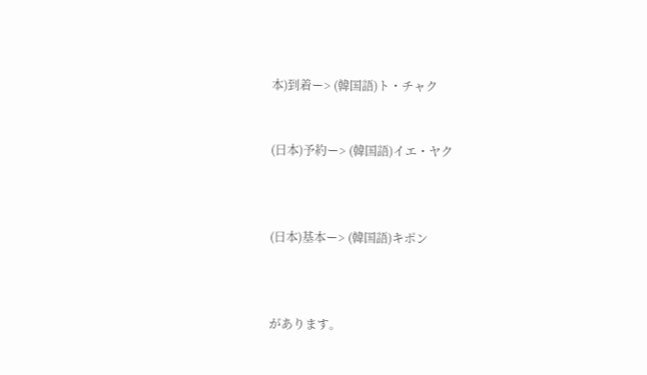本)到着ー> (韓国語)ト・チャク


(日本)予約ー> (韓国語)イエ・ヤク



(日本)基本ー> (韓国語)キポン



があります。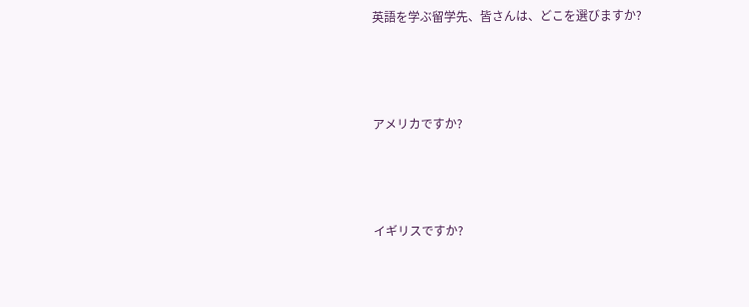英語を学ぶ留学先、皆さんは、どこを選びますか?



アメリカですか?



イギリスですか?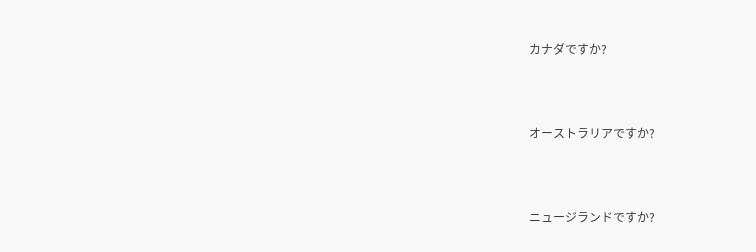カナダですか?



オーストラリアですか?



ニュージランドですか?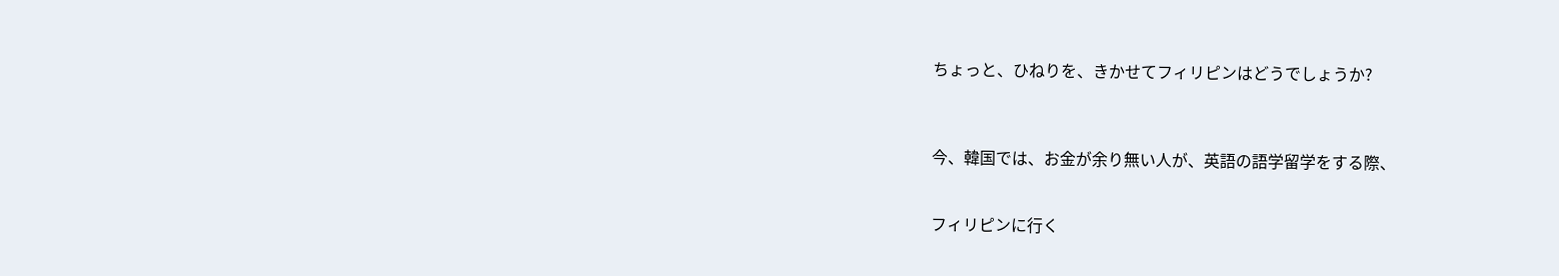ちょっと、ひねりを、きかせてフィリピンはどうでしょうか?



今、韓国では、お金が余り無い人が、英語の語学留学をする際、


フィリピンに行く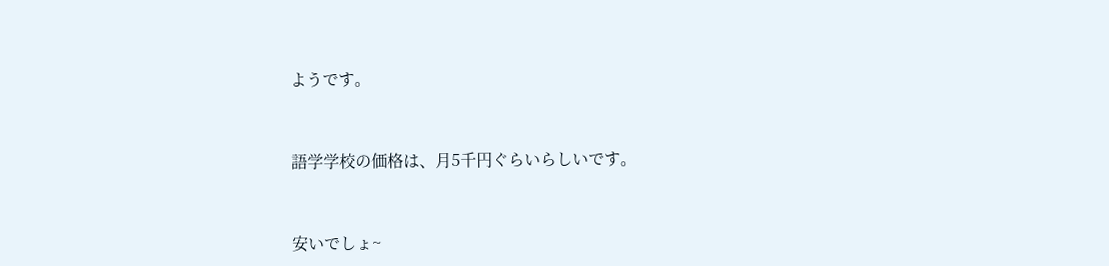ようです。



語学学校の価格は、月5千円ぐらいらしいです。



安いでしょ~